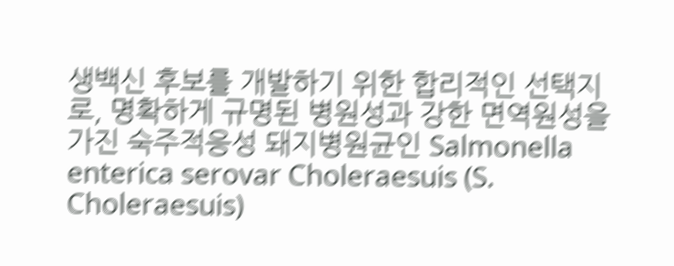생백신 후보를 개발하기 위한 합리적인 선택지로, 명확하게 규명된 병원성과 강한 면역원성을 가진 숙주적응성 돼지병원균인 Salmonella enterica serovar Choleraesuis (S. Choleraesuis)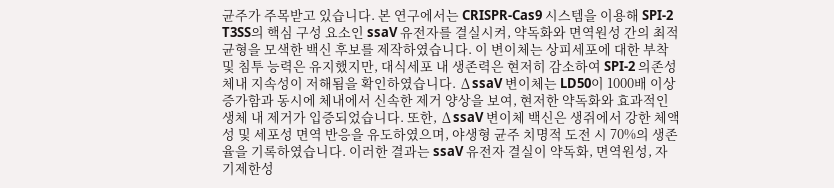균주가 주목받고 있습니다. 본 연구에서는 CRISPR-Cas9 시스템을 이용해 SPI-2 T3SS의 핵심 구성 요소인 ssaV 유전자를 결실시켜, 약독화와 면역원성 간의 최적 균형을 모색한 백신 후보를 제작하였습니다. 이 변이체는 상피세포에 대한 부착 및 침투 능력은 유지했지만, 대식세포 내 생존력은 현저히 감소하여 SPI-2 의존성 체내 지속성이 저해됨을 확인하였습니다. ∆ssaV 변이체는 LD50이 1000배 이상 증가함과 동시에 체내에서 신속한 제거 양상을 보여, 현저한 약독화와 효과적인 생체 내 제거가 입증되었습니다. 또한, ∆ssaV 변이체 백신은 생쥐에서 강한 체액성 및 세포성 면역 반응을 유도하였으며, 야생형 균주 치명적 도전 시 70%의 생존율을 기록하였습니다. 이러한 결과는 ssaV 유전자 결실이 약독화, 면역원성, 자기제한성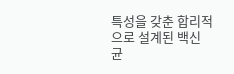특성을 갖춘 합리적으로 설계된 백신 균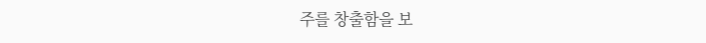주를 창출함을 보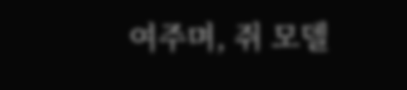여주며, 쥐 모델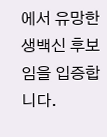에서 유망한 생백신 후보임을 입증합니다.